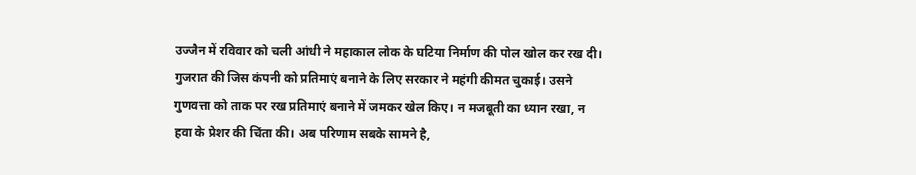उज्जैन में रविवार को चली आंधी ने महाकाल लोक के घटिया निर्माण की पोल खोल कर रख दी। गुजरात की जिस कंपनी को प्रतिमाएं बनाने के लिए सरकार ने महंगी कीमत चुकाई। उसने गुणवत्ता को ताक पर रख प्रतिमाएं बनाने में जमकर खेल किए। न मजबूती का ध्यान रखा, न हवा के प्रेशर की चिंता की। अब परिणाम सबके सामने है,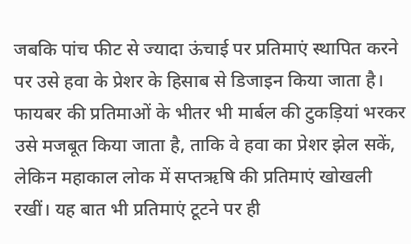जबकि पांच फीट से ज्यादा ऊंचाई पर प्रतिमाएं स्थापित करने पर उसे हवा के प्रेशर के हिसाब से डिजाइन किया जाता है। फायबर की प्रतिमाओं के भीतर भी मार्बल की टुकड़ियां भरकर उसे मजबूत किया जाता है, ताकि वे हवा का प्रेशर झेल सकें, लेकिन महाकाल लोक में सप्तऋषि की प्रतिमाएं खोखली रखीं। यह बात भी प्रतिमाएं टूटने पर ही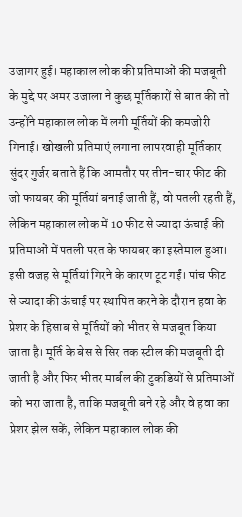उजागर हुई। महाकाल लोक की प्रतिमाओं की मजबूती के मुद्दे पर अमर उजाला ने कुछ मूर्तिकारों से बात की तो उन्होंने महाकाल लोक में लगी मूर्तियों की कमजोरी गिनाई। खोखली प्रतिमाएं लगाना लापरवाही मूर्तिकार सुंदर गुर्जर बताते हैं कि आमतौर पर तीन-चार फीट की जो फायबर की मूर्तियां बनाई जाती हैं, वो पतली रहती हैं, लेकिन महाकाल लोक में 10 फीट से ज्यादा ऊंचाई की प्रतिमाओं में पतली परत के फायबर का इस्तेमाल हुआ। इसी वजह से मूर्तियां गिरने के कारण टूट गईं। पांच फीट से ज्यादा की ऊंचाई पर स्थापित करने के दौरान हवा के प्रेशर के हिसाब से मूर्तियों को भीतर से मजबूत किया जाता है। मूर्ति के बेस से सिर तक स्टील की मजबूती दी जाती है और फिर भीतर मार्बल की टुकडियों से प्रतिमाओं को भरा जाता है, ताकि मजबूती बने रहे और वे हवा का प्रेशर झेल सकें, लेकिन महाकाल लोक की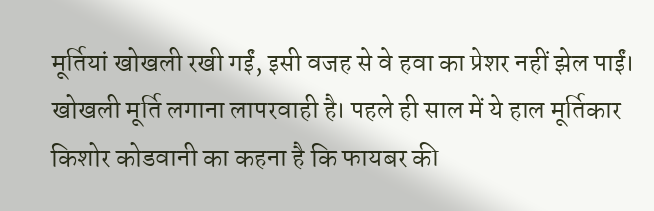मूर्तियां खोखली रखी गईं, इसी वजह से वे हवा का प्रेशर नहीं झेल पाईं। खोखली मूर्ति लगाना लापरवाही है। पहले ही साल में ये हाल मूर्तिकार किशोर कोडवानी का कहना है कि फायबर की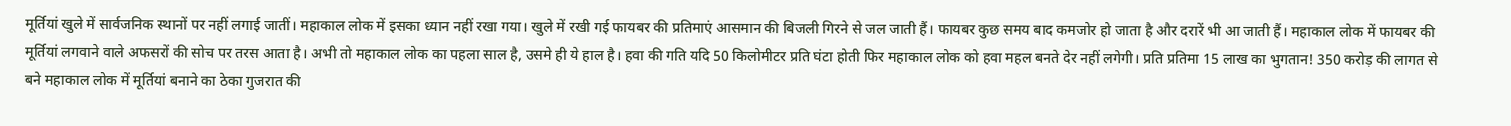मूर्तियां खुले में सार्वजनिक स्थानों पर नहीं लगाई जातीं। महाकाल लोक में इसका ध्यान नहीं रखा गया। खुले में रखी गई फायबर की प्रतिमाएं आसमान की बिजली गिरने से जल जाती हैं। फायबर कुछ समय बाद कमजोर हो जाता है और दरारें भी आ जाती हैं। महाकाल लोक में फायबर की मूर्तियां लगवाने वाले अफसरों की सोच पर तरस आता है। अभी तो महाकाल लोक का पहला साल है, उसमे ही ये हाल है। हवा की गति यदि 50 किलोमीटर प्रति घंटा होती फिर महाकाल लोक को हवा महल बनते देर नहीं लगेगी। प्रति प्रतिमा 15 लाख का भुगतान! 350 करोड़ की लागत से बने महाकाल लोक में मूर्तियां बनाने का ठेका गुजरात की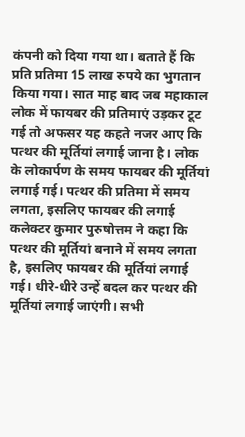कंपनी को दिया गया था। बताते हैं कि प्रति प्रतिमा 15 लाख रुपये का भुगतान किया गया। सात माह बाद जब महाकाल लोक में फायबर की प्रतिमाएं उड़कर टूट गई तो अफसर यह कहते नजर आए कि पत्थर की मूर्तियां लगाई जाना है। लोक के लोकार्पण के समय फायबर की मूर्तियां लगाई गई। पत्थर की प्रतिमा में समय लगता, इसलिए फायबर की लगाई कलेक्टर कुमार पुरुषोत्तम ने कहा कि पत्थर की मूर्तियां बनाने में समय लगता है, इसलिए फायबर की मूर्तियां लगाई गई। धीरे-धीरे उन्हें बदल कर पत्थर की मूर्तियां लगाई जाएंगी। सभी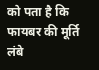को पता है कि फायबर की मूर्ति लंबे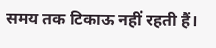समय तक टिकाऊ नहीं रहती हैं।